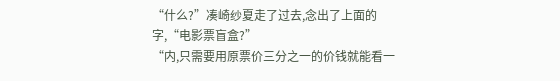“什么?”凑崎纱夏走了过去,念出了上面的字,“电影票盲盒?”
“内,只需要用原票价三分之一的价钱就能看一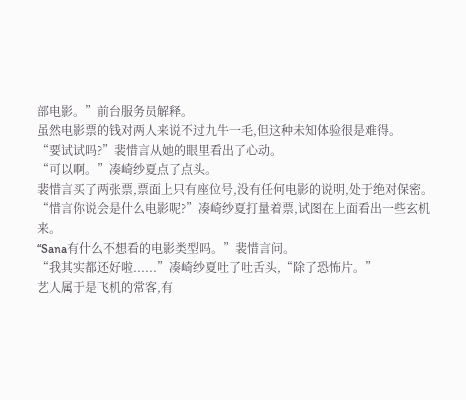部电影。”前台服务员解释。
虽然电影票的钱对两人来说不过九牛一毛,但这种未知体验很是难得。
“要试试吗?”裴惜言从她的眼里看出了心动。
“可以啊。”凑崎纱夏点了点头。
裴惜言买了两张票,票面上只有座位号,没有任何电影的说明,处于绝对保密。
“惜言你说会是什么电影呢?”凑崎纱夏打量着票,试图在上面看出一些玄机来。
“Sana有什么不想看的电影类型吗。”裴惜言问。
“我其实都还好啦......”凑崎纱夏吐了吐舌头,“除了恐怖片。”
艺人属于是飞机的常客,有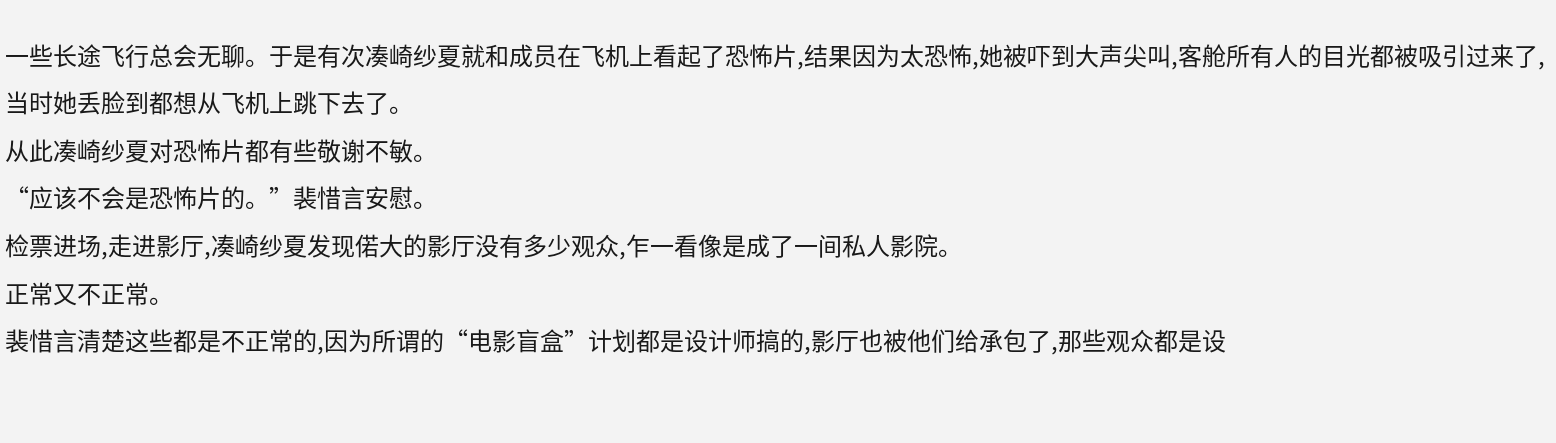一些长途飞行总会无聊。于是有次凑崎纱夏就和成员在飞机上看起了恐怖片,结果因为太恐怖,她被吓到大声尖叫,客舱所有人的目光都被吸引过来了,当时她丢脸到都想从飞机上跳下去了。
从此凑崎纱夏对恐怖片都有些敬谢不敏。
“应该不会是恐怖片的。”裴惜言安慰。
检票进场,走进影厅,凑崎纱夏发现偌大的影厅没有多少观众,乍一看像是成了一间私人影院。
正常又不正常。
裴惜言清楚这些都是不正常的,因为所谓的“电影盲盒”计划都是设计师搞的,影厅也被他们给承包了,那些观众都是设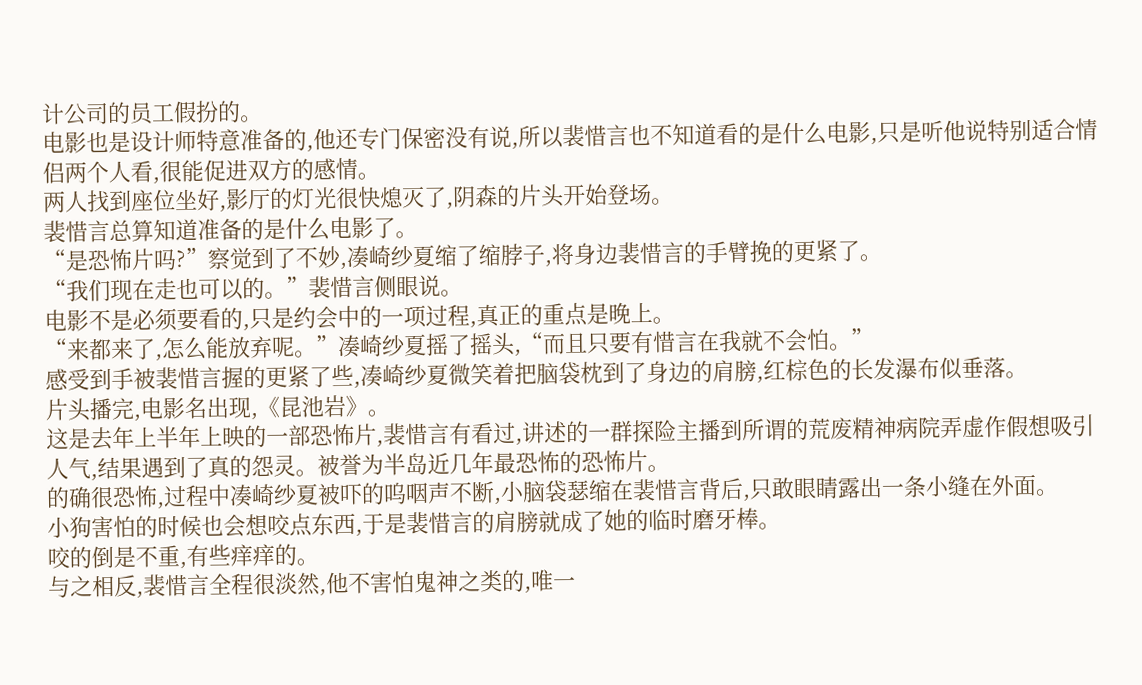计公司的员工假扮的。
电影也是设计师特意准备的,他还专门保密没有说,所以裴惜言也不知道看的是什么电影,只是听他说特别适合情侣两个人看,很能促进双方的感情。
两人找到座位坐好,影厅的灯光很快熄灭了,阴森的片头开始登场。
裴惜言总算知道准备的是什么电影了。
“是恐怖片吗?”察觉到了不妙,凑崎纱夏缩了缩脖子,将身边裴惜言的手臂挽的更紧了。
“我们现在走也可以的。”裴惜言侧眼说。
电影不是必须要看的,只是约会中的一项过程,真正的重点是晚上。
“来都来了,怎么能放弃呢。”凑崎纱夏摇了摇头,“而且只要有惜言在我就不会怕。”
感受到手被裴惜言握的更紧了些,凑崎纱夏微笑着把脑袋枕到了身边的肩膀,红棕色的长发瀑布似垂落。
片头播完,电影名出现,《昆池岩》。
这是去年上半年上映的一部恐怖片,裴惜言有看过,讲述的一群探险主播到所谓的荒废精神病院弄虚作假想吸引人气,结果遇到了真的怨灵。被誉为半岛近几年最恐怖的恐怖片。
的确很恐怖,过程中凑崎纱夏被吓的呜咽声不断,小脑袋瑟缩在裴惜言背后,只敢眼睛露出一条小缝在外面。
小狗害怕的时候也会想咬点东西,于是裴惜言的肩膀就成了她的临时磨牙棒。
咬的倒是不重,有些痒痒的。
与之相反,裴惜言全程很淡然,他不害怕鬼神之类的,唯一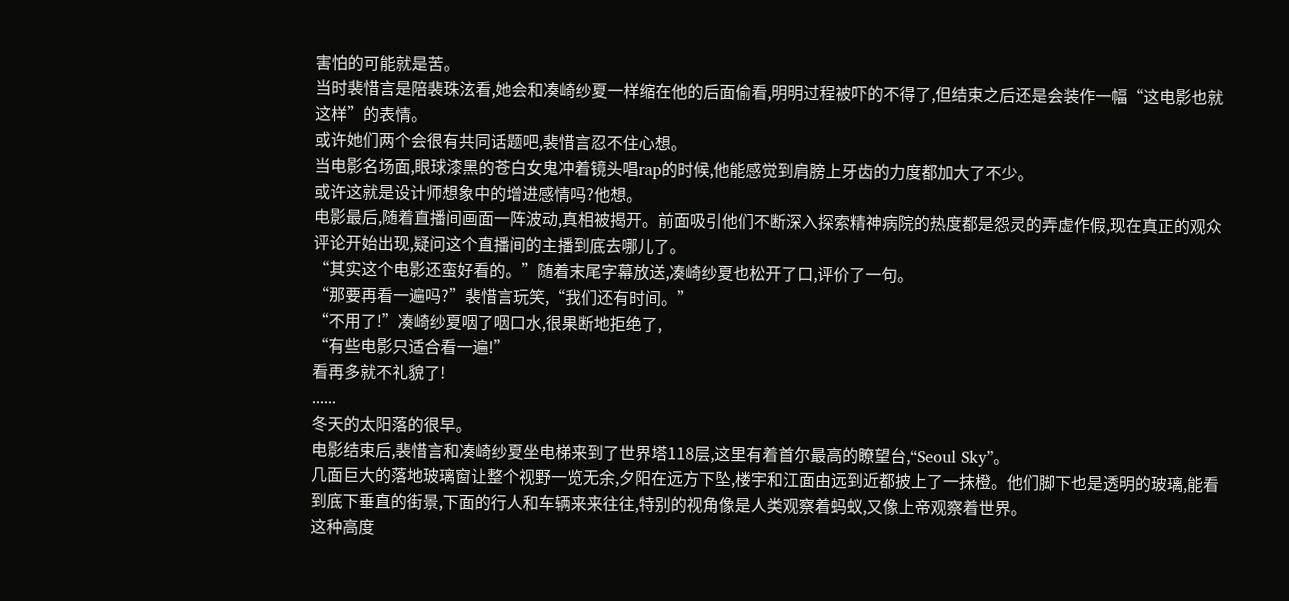害怕的可能就是苦。
当时裴惜言是陪裴珠泫看,她会和凑崎纱夏一样缩在他的后面偷看,明明过程被吓的不得了,但结束之后还是会装作一幅“这电影也就这样”的表情。
或许她们两个会很有共同话题吧,裴惜言忍不住心想。
当电影名场面,眼球漆黑的苍白女鬼冲着镜头唱rap的时候,他能感觉到肩膀上牙齿的力度都加大了不少。
或许这就是设计师想象中的增进感情吗?他想。
电影最后,随着直播间画面一阵波动,真相被揭开。前面吸引他们不断深入探索精神病院的热度都是怨灵的弄虚作假,现在真正的观众评论开始出现,疑问这个直播间的主播到底去哪儿了。
“其实这个电影还蛮好看的。”随着末尾字幕放送,凑崎纱夏也松开了口,评价了一句。
“那要再看一遍吗?”裴惜言玩笑,“我们还有时间。”
“不用了!”凑崎纱夏咽了咽口水,很果断地拒绝了,
“有些电影只适合看一遍!”
看再多就不礼貌了!
......
冬天的太阳落的很早。
电影结束后,裴惜言和凑崎纱夏坐电梯来到了世界塔118层,这里有着首尔最高的瞭望台,“Seoul Sky”。
几面巨大的落地玻璃窗让整个视野一览无余,夕阳在远方下坠,楼宇和江面由远到近都披上了一抹橙。他们脚下也是透明的玻璃,能看到底下垂直的街景,下面的行人和车辆来来往往,特别的视角像是人类观察着蚂蚁,又像上帝观察着世界。
这种高度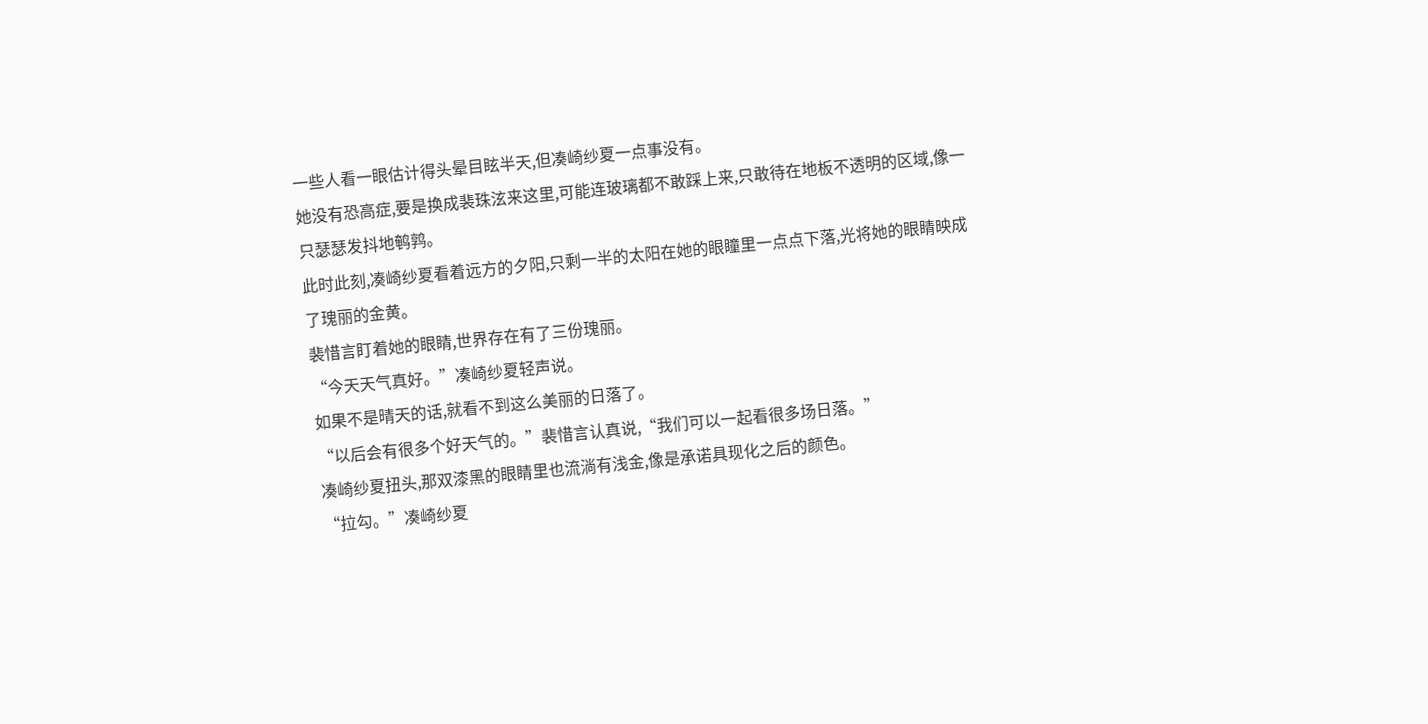一些人看一眼估计得头晕目眩半天,但凑崎纱夏一点事没有。
她没有恐高症,要是换成裴珠泫来这里,可能连玻璃都不敢踩上来,只敢待在地板不透明的区域,像一只瑟瑟发抖地鹌鹑。
此时此刻,凑崎纱夏看着远方的夕阳,只剩一半的太阳在她的眼瞳里一点点下落,光将她的眼睛映成了瑰丽的金黄。
裴惜言盯着她的眼睛,世界存在有了三份瑰丽。
“今天天气真好。”凑崎纱夏轻声说。
如果不是晴天的话,就看不到这么美丽的日落了。
“以后会有很多个好天气的。”裴惜言认真说,“我们可以一起看很多场日落。”
凑崎纱夏扭头,那双漆黑的眼睛里也流淌有浅金,像是承诺具现化之后的颜色。
“拉勾。”凑崎纱夏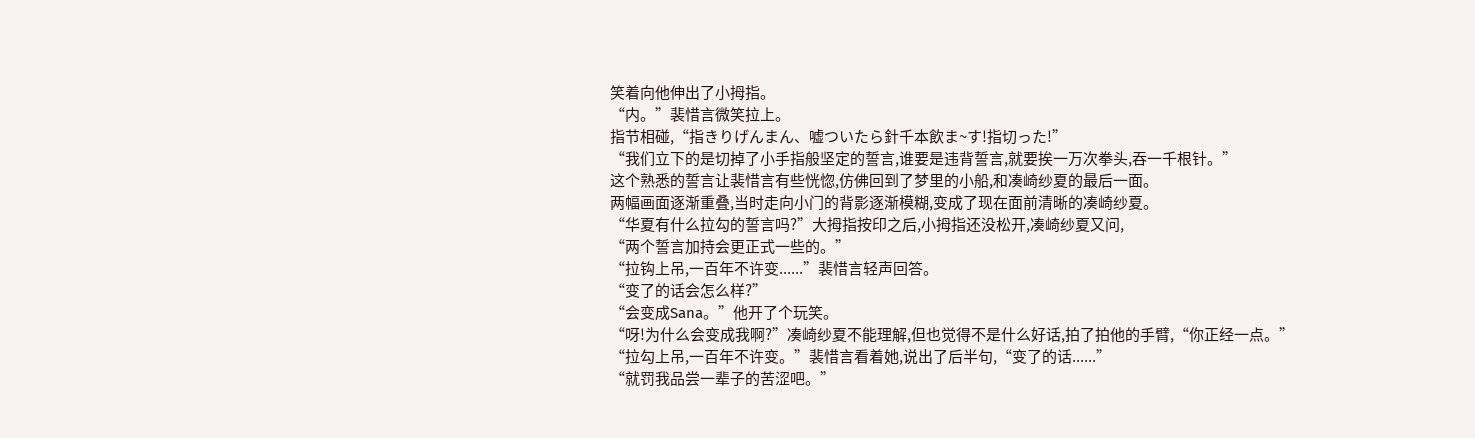笑着向他伸出了小拇指。
“内。”裴惜言微笑拉上。
指节相碰,“指きりげんまん、嘘ついたら針千本飲ま~す!指切った!”
“我们立下的是切掉了小手指般坚定的誓言,谁要是违背誓言,就要挨一万次拳头,吞一千根针。”
这个熟悉的誓言让裴惜言有些恍惚,仿佛回到了梦里的小船,和凑崎纱夏的最后一面。
两幅画面逐渐重叠,当时走向小门的背影逐渐模糊,变成了现在面前清晰的凑崎纱夏。
“华夏有什么拉勾的誓言吗?”大拇指按印之后,小拇指还没松开,凑崎纱夏又问,
“两个誓言加持会更正式一些的。”
“拉钩上吊,一百年不许变......”裴惜言轻声回答。
“变了的话会怎么样?”
“会变成Sana。”他开了个玩笑。
“呀!为什么会变成我啊?”凑崎纱夏不能理解,但也觉得不是什么好话,拍了拍他的手臂,“你正经一点。”
“拉勾上吊,一百年不许变。”裴惜言看着她,说出了后半句,“变了的话......”
“就罚我品尝一辈子的苦涩吧。”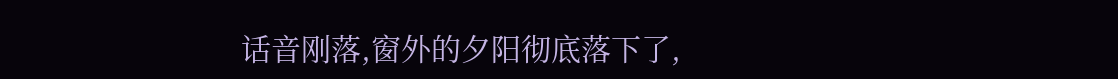话音刚落,窗外的夕阳彻底落下了,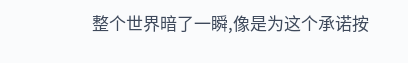整个世界暗了一瞬,像是为这个承诺按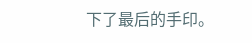下了最后的手印。